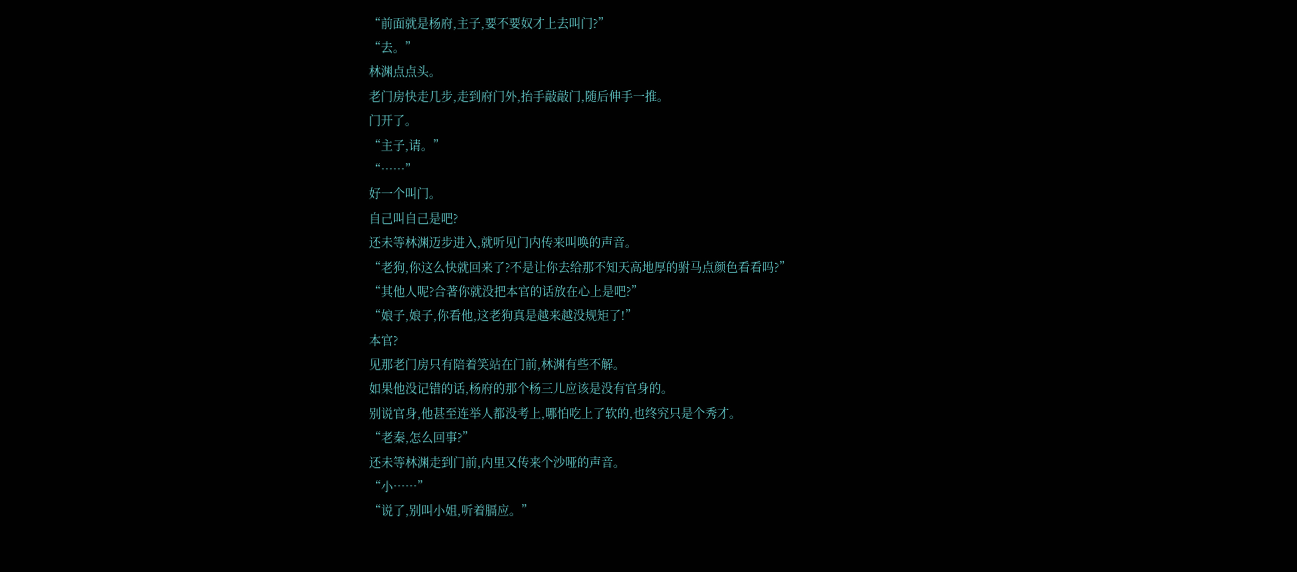“前面就是杨府,主子,要不要奴才上去叫门?”
“去。”
林渊点点头。
老门房快走几步,走到府门外,抬手敲敲门,随后伸手一推。
门开了。
“主子,请。”
“……”
好一个叫门。
自己叫自己是吧?
还未等林渊迈步进入,就听见门内传来叫唤的声音。
“老狗,你这么快就回来了?不是让你去给那不知天高地厚的驸马点颜色看看吗?”
“其他人呢?合著你就没把本官的话放在心上是吧?”
“娘子,娘子,你看他,这老狗真是越来越没规矩了!”
本官?
见那老门房只有陪着笑站在门前,林渊有些不解。
如果他没记错的话,杨府的那个杨三儿应该是没有官身的。
别说官身,他甚至连举人都没考上,哪怕吃上了软的,也终究只是个秀才。
“老秦,怎么回事?”
还未等林渊走到门前,内里又传来个沙哑的声音。
“小……”
“说了,别叫小姐,听着膈应。”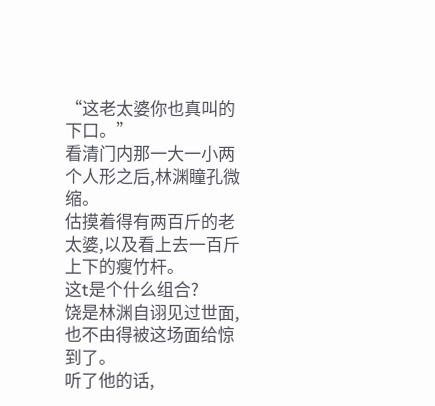“这老太婆你也真叫的下口。”
看清门内那一大一小两个人形之后,林渊瞳孔微缩。
估摸着得有两百斤的老太婆,以及看上去一百斤上下的瘦竹杆。
这t是个什么组合?
饶是林渊自诩见过世面,也不由得被这场面给惊到了。
听了他的话,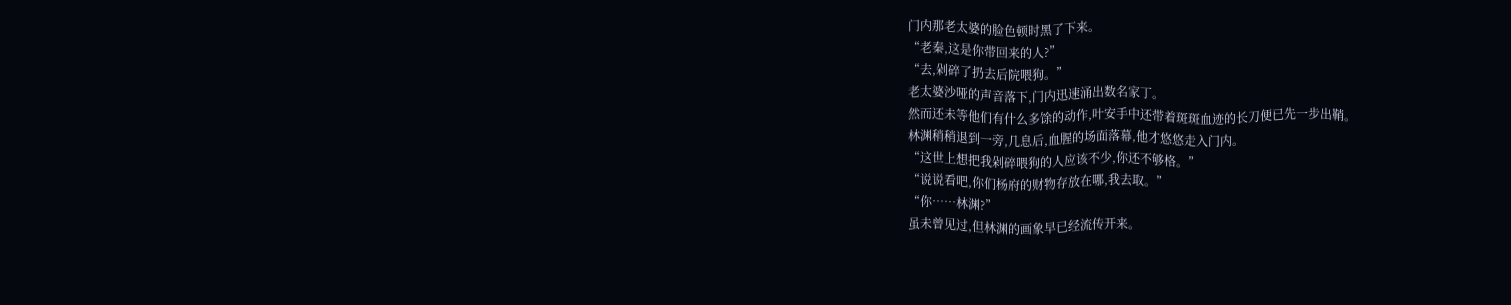门内那老太婆的脸色顿时黑了下来。
“老秦,这是你带回来的人?”
“去,剁碎了扔去后院喂狗。”
老太婆沙哑的声音落下,门内迅速涌出数名家丁。
然而还未等他们有什么多馀的动作,叶安手中还带着斑斑血迹的长刀便已先一步出鞘。
林渊稍稍退到一旁,几息后,血腥的场面落幕,他才悠悠走入门内。
“这世上想把我剁碎喂狗的人应该不少,你还不够格。”
“说说看吧,你们杨府的财物存放在哪,我去取。”
“你……林渊?”
虽未曾见过,但林渊的画象早已经流传开来。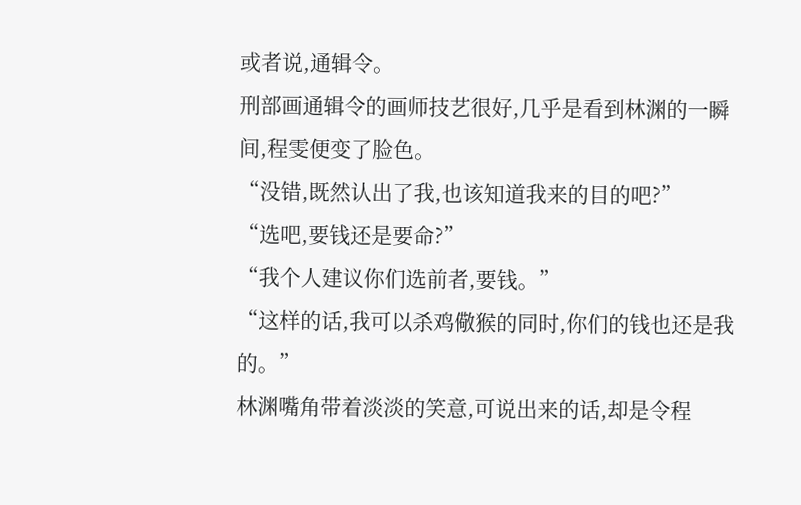或者说,通辑令。
刑部画通辑令的画师技艺很好,几乎是看到林渊的一瞬间,程雯便变了脸色。
“没错,既然认出了我,也该知道我来的目的吧?”
“选吧,要钱还是要命?”
“我个人建议你们选前者,要钱。”
“这样的话,我可以杀鸡儆猴的同时,你们的钱也还是我的。”
林渊嘴角带着淡淡的笑意,可说出来的话,却是令程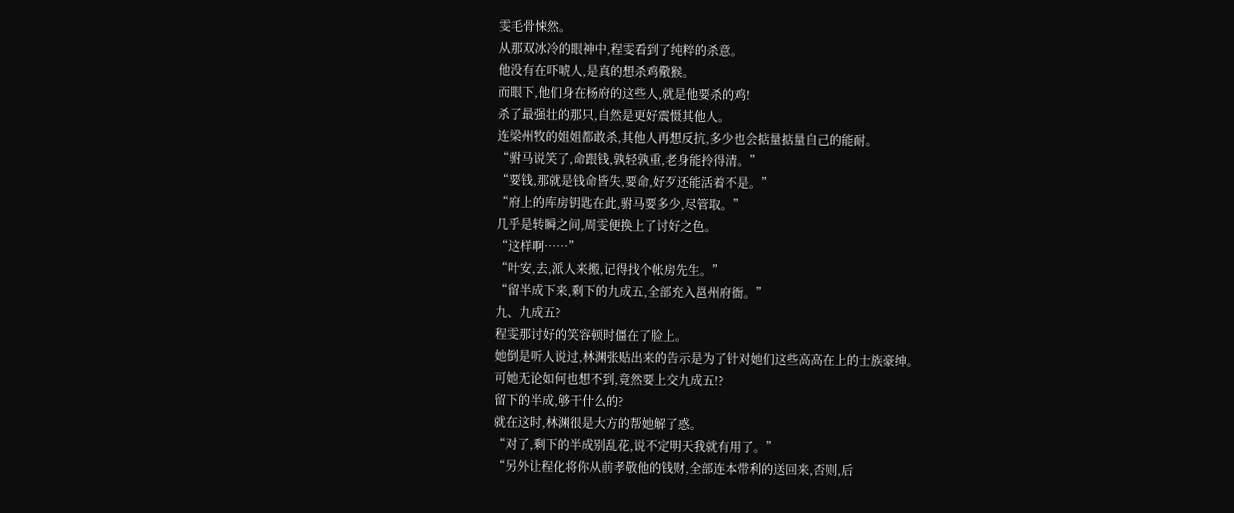雯毛骨悚然。
从那双冰冷的眼神中,程雯看到了纯粹的杀意。
他没有在吓唬人,是真的想杀鸡儆猴。
而眼下,他们身在杨府的这些人,就是他要杀的鸡!
杀了最强壮的那只,自然是更好震慑其他人。
连梁州牧的姐姐都敢杀,其他人再想反抗,多少也会掂量掂量自己的能耐。
“驸马说笑了,命跟钱,孰轻孰重,老身能拎得清。”
“要钱,那就是钱命皆失,要命,好歹还能活着不是。”
“府上的库房钥匙在此,驸马要多少,尽管取。”
几乎是转瞬之间,周雯便换上了讨好之色。
“这样啊……”
“叶安,去,派人来搬,记得找个帐房先生。”
“留半成下来,剩下的九成五,全部充入邕州府衙。”
九、九成五?
程雯那讨好的笑容顿时僵在了脸上。
她倒是听人说过,林渊张贴出来的告示是为了针对她们这些高高在上的士族豪绅。
可她无论如何也想不到,竟然要上交九成五!?
留下的半成,够干什么的?
就在这时,林渊很是大方的帮她解了惑。
“对了,剩下的半成别乱花,说不定明天我就有用了。”
“另外让程化将你从前孝敬他的钱财,全部连本带利的送回来,否则,后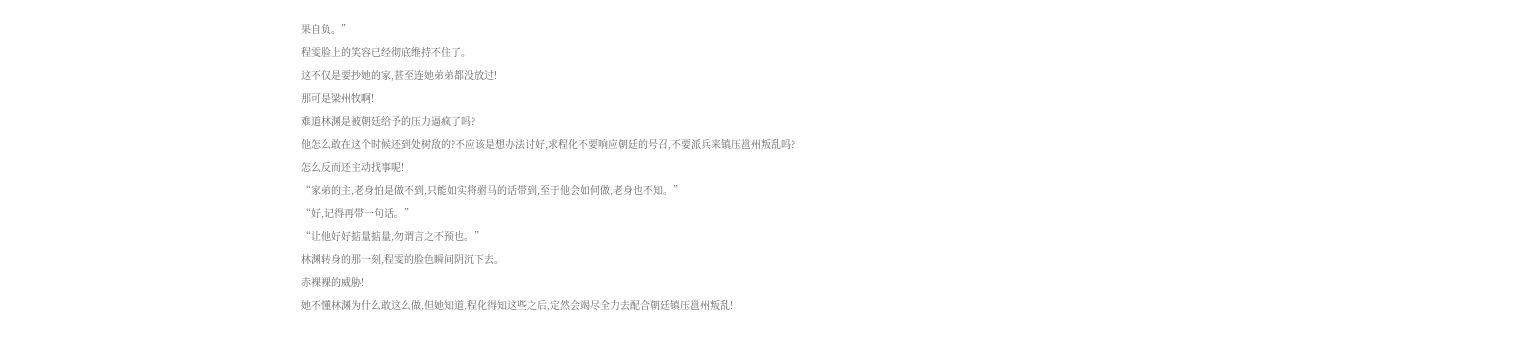果自负。”
程雯脸上的笑容已经彻底维持不住了。
这不仅是要抄她的家,甚至连她弟弟都没放过!
那可是梁州牧啊!
难道林渊是被朝廷给予的压力逼疯了吗?
他怎么敢在这个时候还到处树敌的?不应该是想办法讨好,求程化不要响应朝廷的号召,不要派兵来镇压邕州叛乱吗?
怎么反而还主动找事呢!
“家弟的主,老身怕是做不到,只能如实将驸马的话带到,至于他会如何做,老身也不知。”
“好,记得再带一句话。”
“让他好好掂量掂量,勿谓言之不预也。”
林渊转身的那一刻,程雯的脸色瞬间阴沉下去。
赤裸裸的威胁!
她不懂林渊为什么敢这么做,但她知道,程化得知这些之后,定然会竭尽全力去配合朝廷镇压邕州叛乱!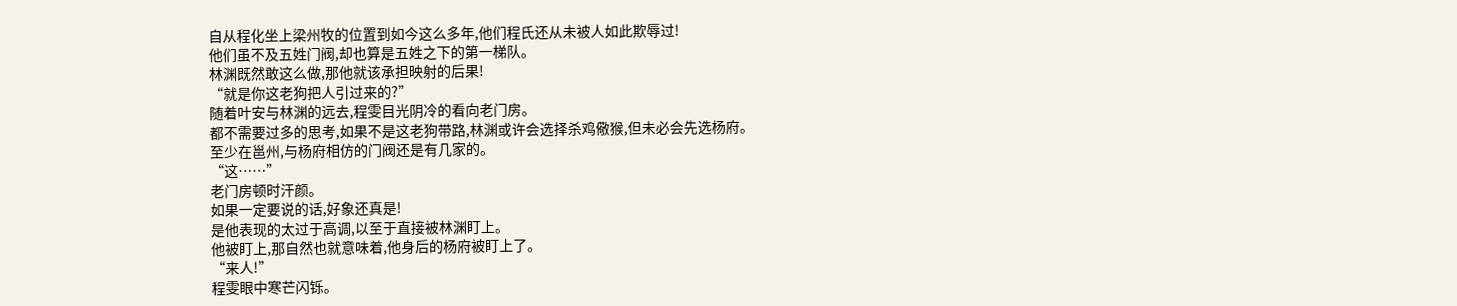自从程化坐上梁州牧的位置到如今这么多年,他们程氏还从未被人如此欺辱过!
他们虽不及五姓门阀,却也算是五姓之下的第一梯队。
林渊既然敢这么做,那他就该承担映射的后果!
“就是你这老狗把人引过来的?”
随着叶安与林渊的远去,程雯目光阴冷的看向老门房。
都不需要过多的思考,如果不是这老狗带路,林渊或许会选择杀鸡儆猴,但未必会先选杨府。
至少在邕州,与杨府相仿的门阀还是有几家的。
“这……”
老门房顿时汗颜。
如果一定要说的话,好象还真是!
是他表现的太过于高调,以至于直接被林渊盯上。
他被盯上,那自然也就意味着,他身后的杨府被盯上了。
“来人!”
程雯眼中寒芒闪铄。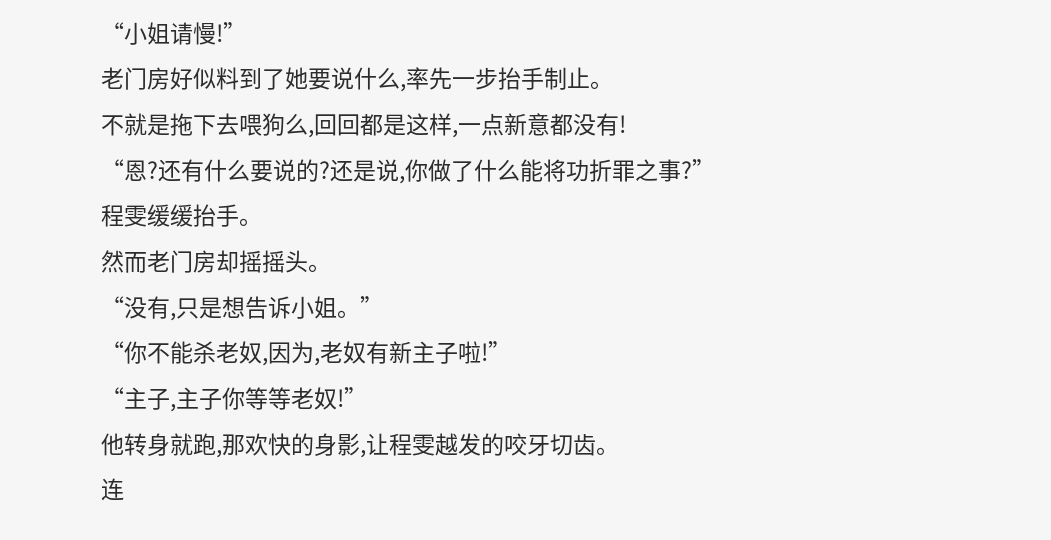“小姐请慢!”
老门房好似料到了她要说什么,率先一步抬手制止。
不就是拖下去喂狗么,回回都是这样,一点新意都没有!
“恩?还有什么要说的?还是说,你做了什么能将功折罪之事?”
程雯缓缓抬手。
然而老门房却摇摇头。
“没有,只是想告诉小姐。”
“你不能杀老奴,因为,老奴有新主子啦!”
“主子,主子你等等老奴!”
他转身就跑,那欢快的身影,让程雯越发的咬牙切齿。
连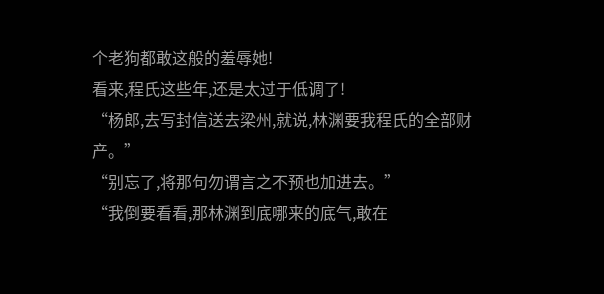个老狗都敢这般的羞辱她!
看来,程氏这些年,还是太过于低调了!
“杨郎,去写封信送去梁州,就说,林渊要我程氏的全部财产。”
“别忘了,将那句勿谓言之不预也加进去。”
“我倒要看看,那林渊到底哪来的底气,敢在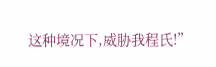这种境况下,威胁我程氏!”